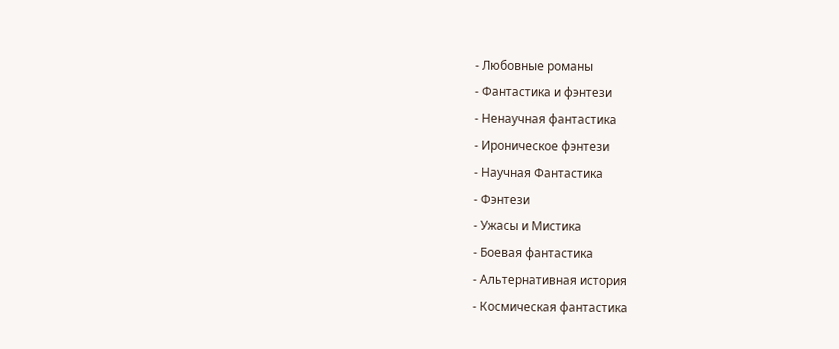- Любовные романы
- Фантастика и фэнтези
- Ненаучная фантастика
- Ироническое фэнтези
- Научная Фантастика
- Фэнтези
- Ужасы и Мистика
- Боевая фантастика
- Альтернативная история
- Космическая фантастика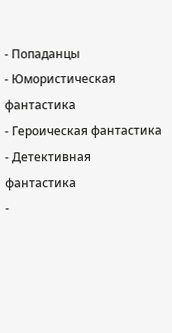- Попаданцы
- Юмористическая фантастика
- Героическая фантастика
- Детективная фантастика
-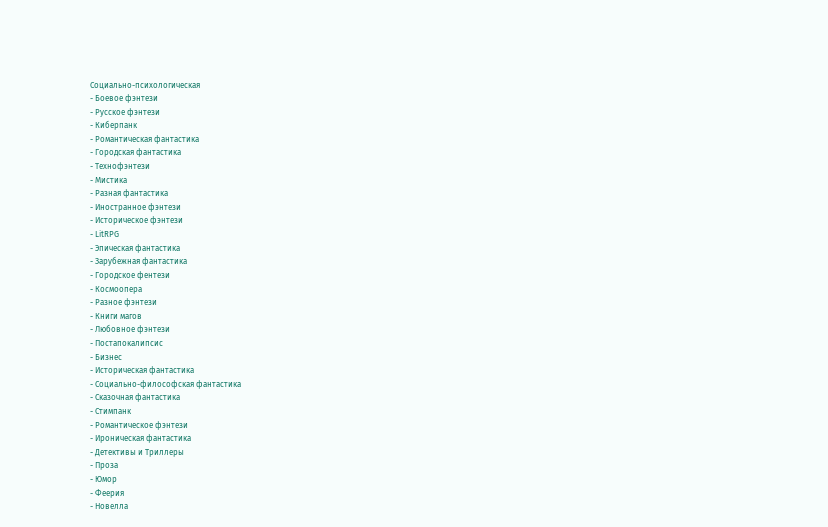Социально-психологическая
- Боевое фэнтези
- Русское фэнтези
- Киберпанк
- Романтическая фантастика
- Городская фантастика
- Технофэнтези
- Мистика
- Разная фантастика
- Иностранное фэнтези
- Историческое фэнтези
- LitRPG
- Эпическая фантастика
- Зарубежная фантастика
- Городское фентези
- Космоопера
- Разное фэнтези
- Книги магов
- Любовное фэнтези
- Постапокалипсис
- Бизнес
- Историческая фантастика
- Социально-философская фантастика
- Сказочная фантастика
- Стимпанк
- Романтическое фэнтези
- Ироническая фантастика
- Детективы и Триллеры
- Проза
- Юмор
- Феерия
- Новелла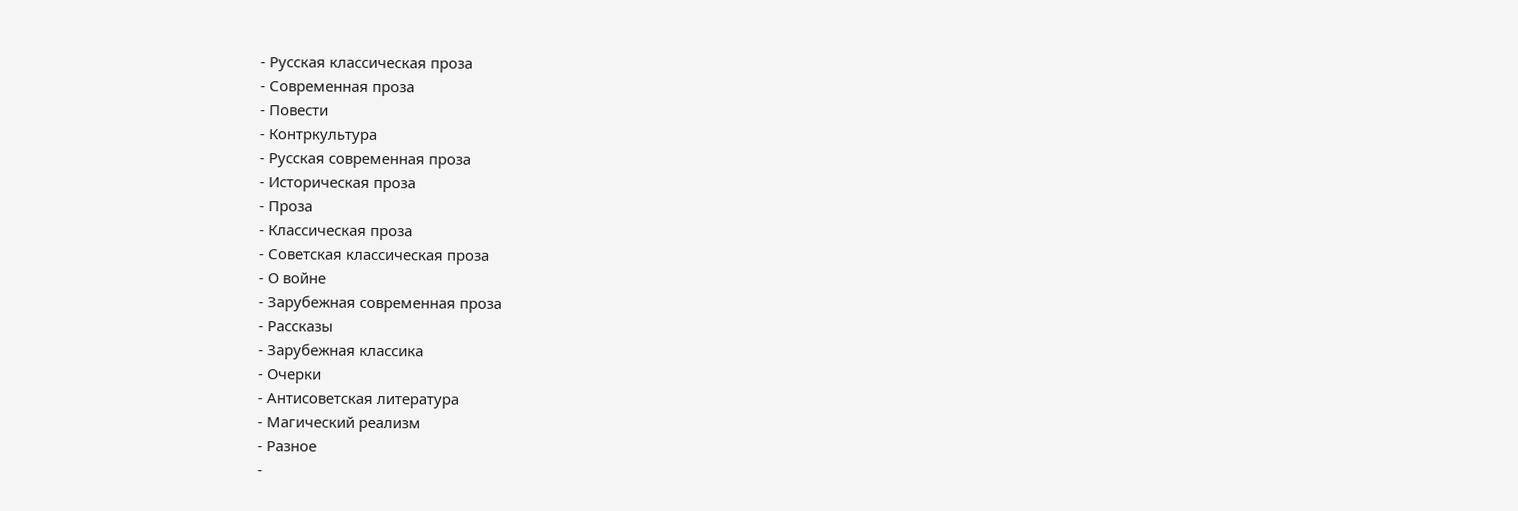- Русская классическая проза
- Современная проза
- Повести
- Контркультура
- Русская современная проза
- Историческая проза
- Проза
- Классическая проза
- Советская классическая проза
- О войне
- Зарубежная современная проза
- Рассказы
- Зарубежная классика
- Очерки
- Антисоветская литература
- Магический реализм
- Разное
-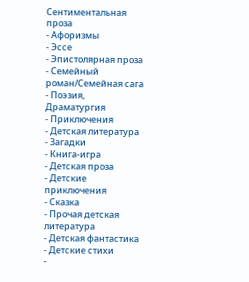Сентиментальная проза
- Афоризмы
- Эссе
- Эпистолярная проза
- Семейный роман/Семейная сага
- Поэзия, Драматургия
- Приключения
- Детская литература
- Загадки
- Книга-игра
- Детская проза
- Детские приключения
- Сказка
- Прочая детская литература
- Детская фантастика
- Детские стихи
-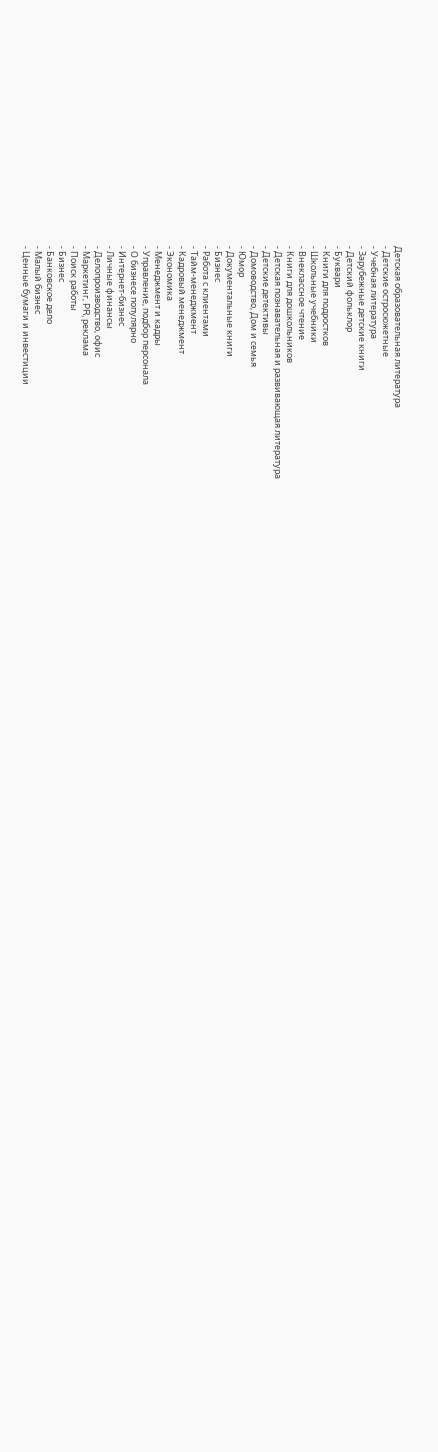Детская образовательная литература
- Детские остросюжетные
- Учебная литература
- Зарубежные детские книги
- Детский фольклор
- Буквари
- Книги для подростков
- Школьные учебники
- Внеклассное чтение
- Книги для дошкольников
- Детская познавательная и развивающая литература
- Детские детективы
- Домоводство, Дом и семья
- Юмор
- Документальные книги
- Бизнес
- Работа с клиентами
- Тайм-менеджмент
- Кадровый менеджмент
- Экономика
- Менеджмент и кадры
- Управление, подбор персонала
- О бизнесе популярно
- Интернет-бизнес
- Личные финансы
- Делопроизводство, офис
- Маркетинг, PR, реклама
- Поиск работы
- Бизнес
- Банковское дело
- Малый бизнес
- Ценные бумаги и инвестиции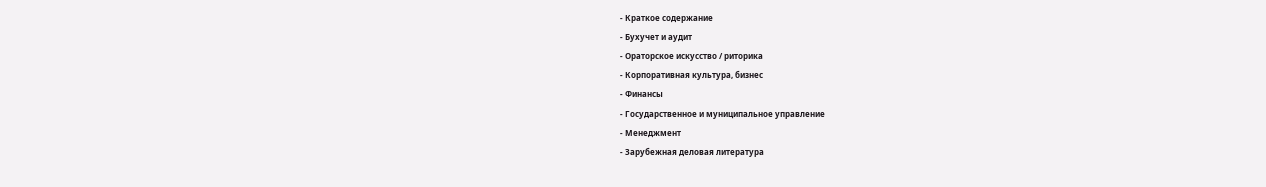- Краткое содержание
- Бухучет и аудит
- Ораторское искусство / риторика
- Корпоративная культура, бизнес
- Финансы
- Государственное и муниципальное управление
- Менеджмент
- Зарубежная деловая литература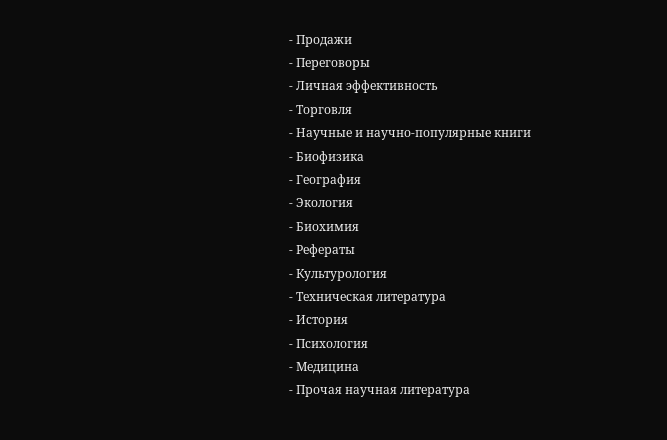- Продажи
- Переговоры
- Личная эффективность
- Торговля
- Научные и научно-популярные книги
- Биофизика
- География
- Экология
- Биохимия
- Рефераты
- Культурология
- Техническая литература
- История
- Психология
- Медицина
- Прочая научная литература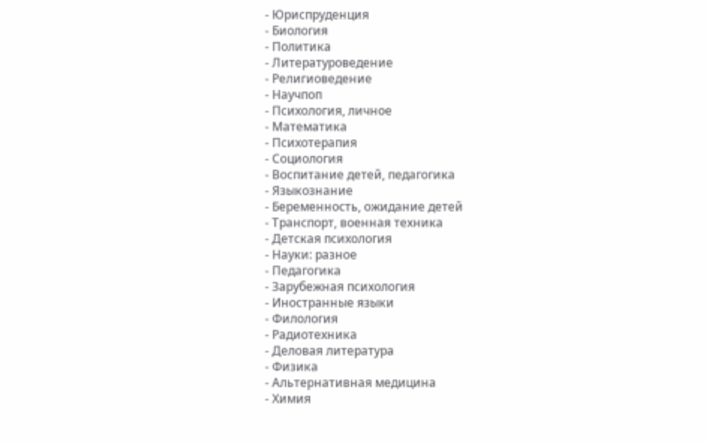- Юриспруденция
- Биология
- Политика
- Литературоведение
- Религиоведение
- Научпоп
- Психология, личное
- Математика
- Психотерапия
- Социология
- Воспитание детей, педагогика
- Языкознание
- Беременность, ожидание детей
- Транспорт, военная техника
- Детская психология
- Науки: разное
- Педагогика
- Зарубежная психология
- Иностранные языки
- Филология
- Радиотехника
- Деловая литература
- Физика
- Альтернативная медицина
- Химия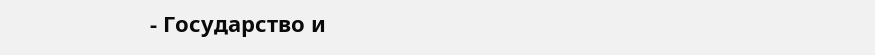- Государство и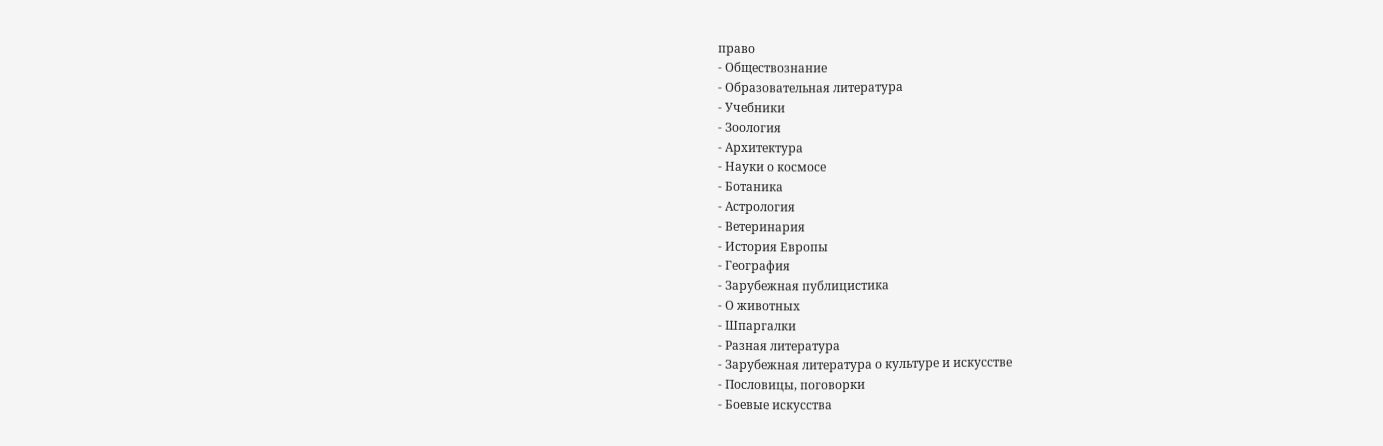право
- Обществознание
- Образовательная литература
- Учебники
- Зоология
- Архитектура
- Науки о космосе
- Ботаника
- Астрология
- Ветеринария
- История Европы
- География
- Зарубежная публицистика
- О животных
- Шпаргалки
- Разная литература
- Зарубежная литература о культуре и искусстве
- Пословицы, поговорки
- Боевые искусства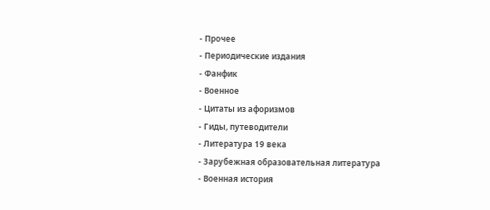- Прочее
- Периодические издания
- Фанфик
- Военное
- Цитаты из афоризмов
- Гиды, путеводители
- Литература 19 века
- Зарубежная образовательная литература
- Военная история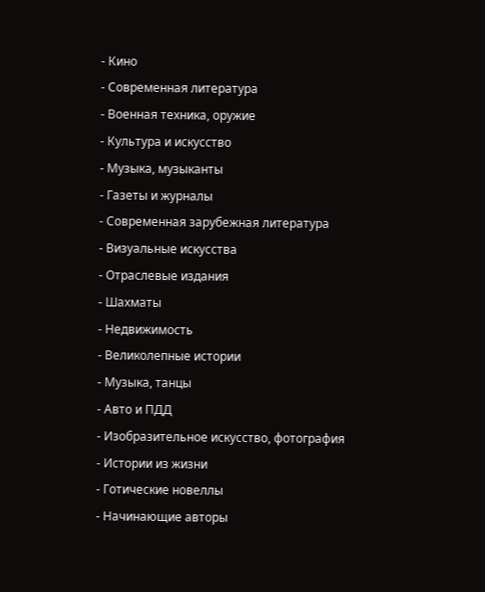- Кино
- Современная литература
- Военная техника, оружие
- Культура и искусство
- Музыка, музыканты
- Газеты и журналы
- Современная зарубежная литература
- Визуальные искусства
- Отраслевые издания
- Шахматы
- Недвижимость
- Великолепные истории
- Музыка, танцы
- Авто и ПДД
- Изобразительное искусство, фотография
- Истории из жизни
- Готические новеллы
- Начинающие авторы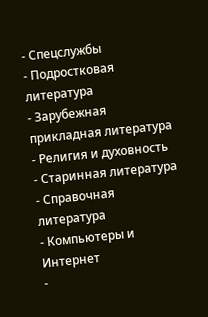- Спецслужбы
- Подростковая литература
- Зарубежная прикладная литература
- Религия и духовность
- Старинная литература
- Справочная литература
- Компьютеры и Интернет
-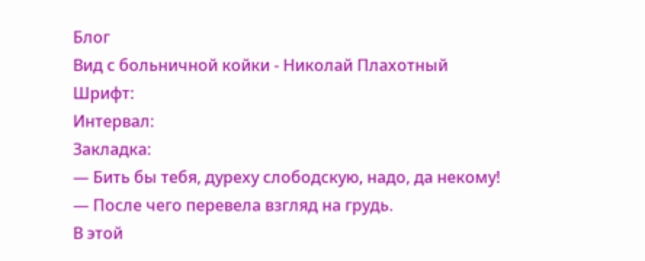Блог
Вид с больничной койки - Николай Плахотный
Шрифт:
Интервал:
Закладка:
— Бить бы тебя, дуреху слободскую, надо, да некому! — После чего перевела взгляд на грудь.
В этой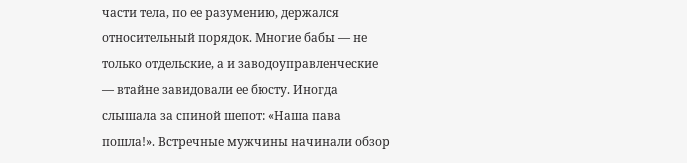части тела, по ее разумению, держался относительный порядок. Многие бабы — не только отдельские, а и заводоуправленческие — втайне завидовали ее бюсту. Иногда слышала за спиной шепот: «Наша пава пошла!». Встречные мужчины начинали обзор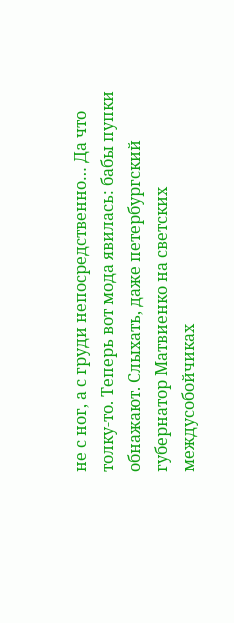не с ног, а с груди непосредственно… Да что толку-то. Теперь вот мода явилась: бабы пупки обнажают. Слыхать, даже петербургский губернатор Матвиенко на светских междусобойчиках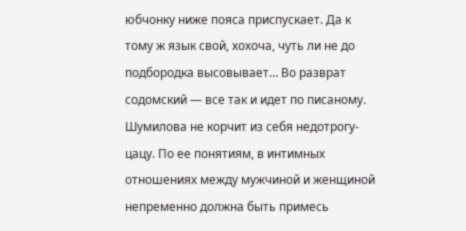юбчонку ниже пояса приспускает. Да к тому ж язык свой, хохоча, чуть ли не до подбородка высовывает… Во разврат содомский — все так и идет по писаному.
Шумилова не корчит из себя недотрогу-цацу. По ее понятиям, в интимных отношениях между мужчиной и женщиной непременно должна быть примесь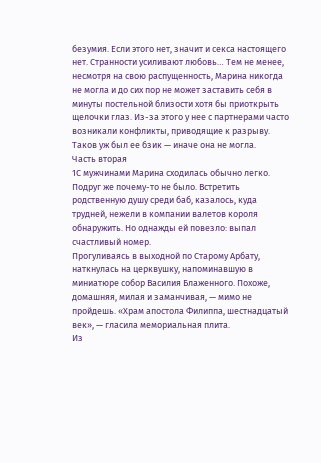безумия. Если этого нет, значит и секса настоящего нет. Странности усиливают любовь… Тем не менее, несмотря на свою распущенность, Марина никогда не могла и до сих пор не может заставить себя в минуты постельной близости хотя бы приоткрыть щелочки глаз. Из-за этого у нее с партнерами часто возникали конфликты, приводящие к разрыву. Таков уж был ее бзик — иначе она не могла.
Часть вторая
1С мужчинами Марина сходилась обычно легко. Подруг же почему-то не было. Встретить родственную душу среди баб, казалось, куда трудней, нежели в компании валетов короля обнаружить. Но однажды ей повезло: выпал счастливый номер.
Прогуливаясь в выходной по Старому Арбату, наткнулась на церквушку, напоминавшую в миниатюре собор Василия Блаженного. Похоже, домашняя, милая и заманчивая, — мимо не пройдешь. «Храм апостола Филиппа, шестнадцатый век», — гласила мемориальная плита.
Из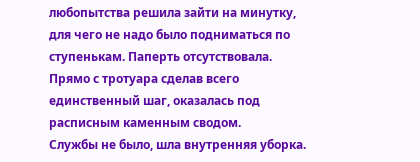любопытства решила зайти на минутку, для чего не надо было подниматься по ступенькам. Паперть отсутствовала. Прямо с тротуара сделав всего единственный шаг, оказалась под расписным каменным сводом.
Службы не было, шла внутренняя уборка.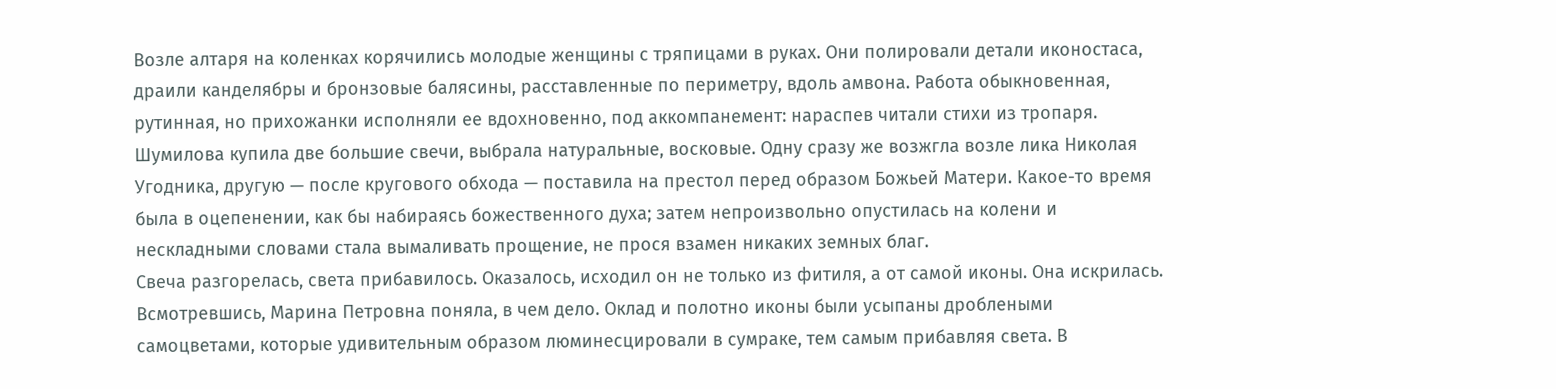Возле алтаря на коленках корячились молодые женщины с тряпицами в руках. Они полировали детали иконостаса, драили канделябры и бронзовые балясины, расставленные по периметру, вдоль амвона. Работа обыкновенная, рутинная, но прихожанки исполняли ее вдохновенно, под аккомпанемент: нараспев читали стихи из тропаря.
Шумилова купила две большие свечи, выбрала натуральные, восковые. Одну сразу же возжгла возле лика Николая Угодника, другую — после кругового обхода — поставила на престол перед образом Божьей Матери. Какое-то время была в оцепенении, как бы набираясь божественного духа; затем непроизвольно опустилась на колени и нескладными словами стала вымаливать прощение, не прося взамен никаких земных благ.
Свеча разгорелась, света прибавилось. Оказалось, исходил он не только из фитиля, а от самой иконы. Она искрилась. Всмотревшись, Марина Петровна поняла, в чем дело. Оклад и полотно иконы были усыпаны дроблеными самоцветами, которые удивительным образом люминесцировали в сумраке, тем самым прибавляя света. В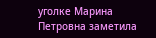уголке Марина Петровна заметила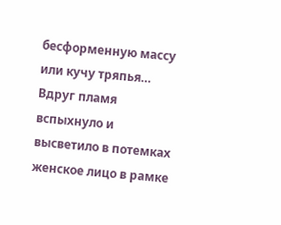бесформенную массу или кучу тряпья… Вдруг пламя вспыхнуло и высветило в потемках женское лицо в рамке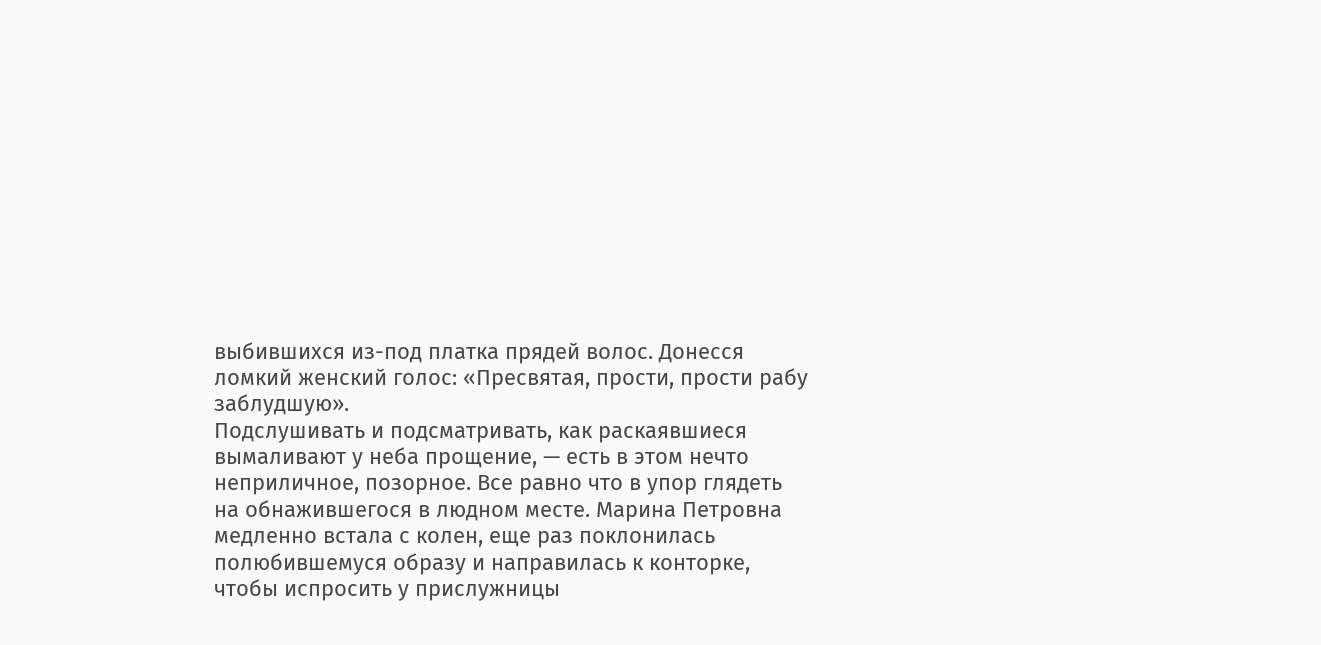выбившихся из-под платка прядей волос. Донесся ломкий женский голос: «Пресвятая, прости, прости рабу заблудшую».
Подслушивать и подсматривать, как раскаявшиеся вымаливают у неба прощение, — есть в этом нечто неприличное, позорное. Все равно что в упор глядеть на обнажившегося в людном месте. Марина Петровна медленно встала с колен, еще раз поклонилась полюбившемуся образу и направилась к конторке, чтобы испросить у прислужницы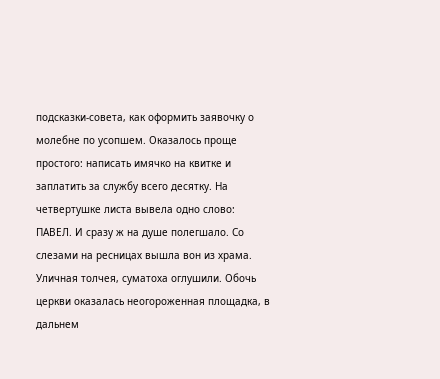подсказки-совета, как оформить заявочку о молебне по усопшем. Оказалось проще простого: написать имячко на квитке и заплатить за службу всего десятку. На четвертушке листа вывела одно слово: ПАВЕЛ. И сразу ж на душе полегшало. Со слезами на ресницах вышла вон из храма.
Уличная толчея, суматоха оглушили. Обочь церкви оказалась неогороженная площадка, в дальнем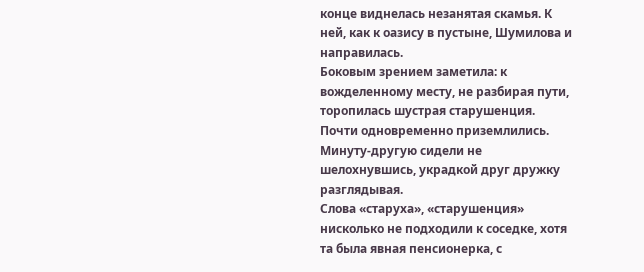конце виднелась незанятая скамья. К ней, как к оазису в пустыне, Шумилова и направилась.
Боковым зрением заметила: к вожделенному месту, не разбирая пути, торопилась шустрая старушенция.
Почти одновременно приземлились. Минуту-другую сидели не шелохнувшись, украдкой друг дружку разглядывая.
Слова «старуха», «старушенция» нисколько не подходили к соседке, хотя та была явная пенсионерка, с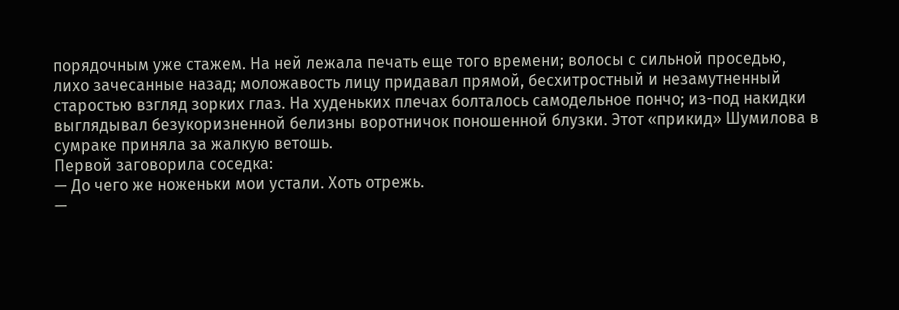порядочным уже стажем. На ней лежала печать еще того времени; волосы с сильной проседью, лихо зачесанные назад; моложавость лицу придавал прямой, бесхитростный и незамутненный старостью взгляд зорких глаз. На худеньких плечах болталось самодельное пончо; из-под накидки выглядывал безукоризненной белизны воротничок поношенной блузки. Этот «прикид» Шумилова в сумраке приняла за жалкую ветошь.
Первой заговорила соседка:
— До чего же ноженьки мои устали. Хоть отрежь.
—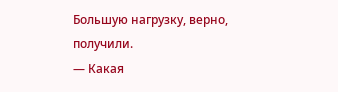Большую нагрузку, верно, получили.
— Какая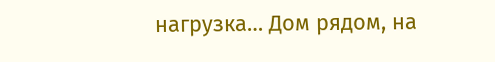нагрузка… Дом рядом, на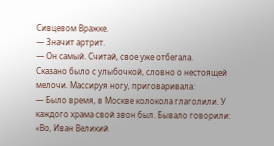Сивцевом Вражке.
— Значит артрит.
— Он самый. Считай, свое уже отбегала.
Сказано было с улыбочкой, словно о нестоящей мелочи. Массируя ногу, приговаривала:
— Было время, в Москве колокола глаголили. У каждого храма свой звон был. Бывало говорили: «Во, Иван Великий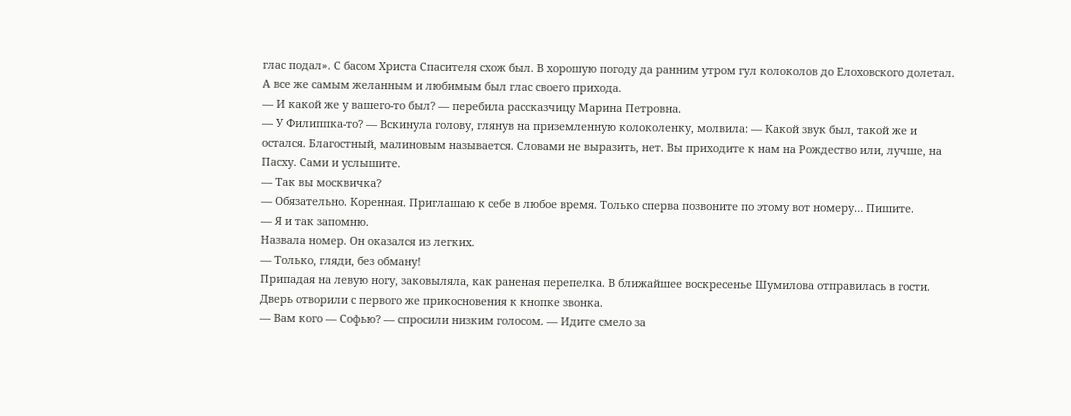глас подал». С басом Христа Спасителя схож был. В хорошую погоду да ранним утром гул колоколов до Елоховского долетал. А все же самым желанным и любимым был глас своего прихода.
— И какой же у вашего-то был? — перебила рассказчицу Марина Петровна.
— У Филиппка-то? — Вскинула голову, глянув на приземленную колоколенку, молвила: — Какой звук был, такой же и остался. Благостный, малиновым называется. Словами не выразить, нет. Вы приходите к нам на Рождество или, лучше, на Пасху. Сами и услышите.
— Так вы москвичка?
— Обязательно. Коренная. Приглашаю к себе в любое время. Только сперва позвоните по этому вот номеру… Пишите.
— Я и так запомню.
Назвала номер. Он оказался из легких.
— Только, гляди, без обману!
Припадая на левую ногу, заковыляла, как раненая перепелка. В ближайшее воскресенье Шумилова отправилась в гости. Дверь отворили с первого же прикосновения к кнопке звонка.
— Вам кого — Софью? — спросили низким голосом. — Идите смело за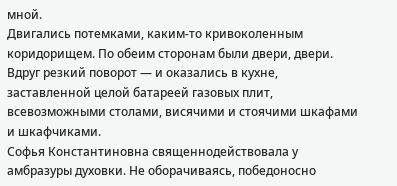мной.
Двигались потемками, каким-то кривоколенным коридорищем. По обеим сторонам были двери, двери. Вдруг резкий поворот — и оказались в кухне, заставленной целой батареей газовых плит, всевозможными столами, висячими и стоячими шкафами и шкафчиками.
Софья Константиновна священнодействовала у амбразуры духовки. Не оборачиваясь, победоносно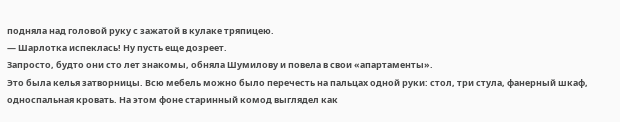подняла над головой руку с зажатой в кулаке тряпицею.
— Шарлотка испеклась! Ну пусть еще дозреет.
Запросто, будто они сто лет знакомы, обняла Шумилову и повела в свои «апартаменты».
Это была келья затворницы. Всю мебель можно было перечесть на пальцах одной руки: стол, три стула, фанерный шкаф, односпальная кровать. На этом фоне старинный комод выглядел как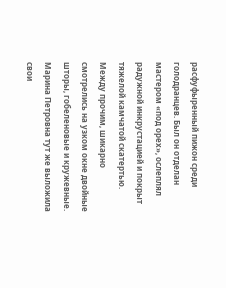расфуфыренный пижон среди голодранцев. Был он отделан мастером «под орех», ослеплял радужной инкрустацией и покрыт тяжелой камчатой скатертью. Между прочим, шикарно смотрелись на узком окне двойные шторы, гобеленовые и кружевные.
Марина Петровна тут же выложила свои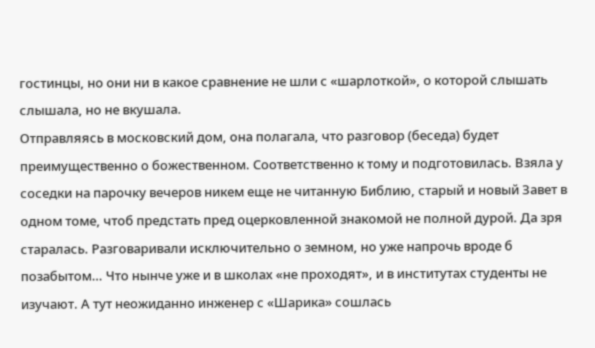гостинцы, но они ни в какое сравнение не шли с «шарлоткой», о которой слышать слышала, но не вкушала.
Отправляясь в московский дом, она полагала, что разговор (беседа) будет преимущественно о божественном. Соответственно к тому и подготовилась. Взяла у соседки на парочку вечеров никем еще не читанную Библию, старый и новый Завет в одном томе, чтоб предстать пред оцерковленной знакомой не полной дурой. Да зря старалась. Разговаривали исключительно о земном, но уже напрочь вроде б позабытом… Что нынче уже и в школах «не проходят», и в институтах студенты не изучают. А тут неожиданно инженер с «Шарика» сошлась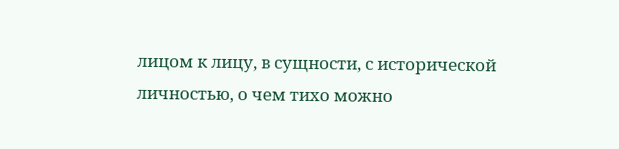лицом к лицу, в сущности, с исторической личностью, о чем тихо можно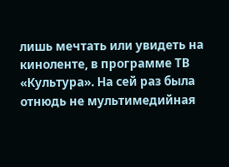лишь мечтать или увидеть на киноленте, в программе ТВ «Культура». На сей раз была отнюдь не мультимедийная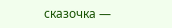сказочка —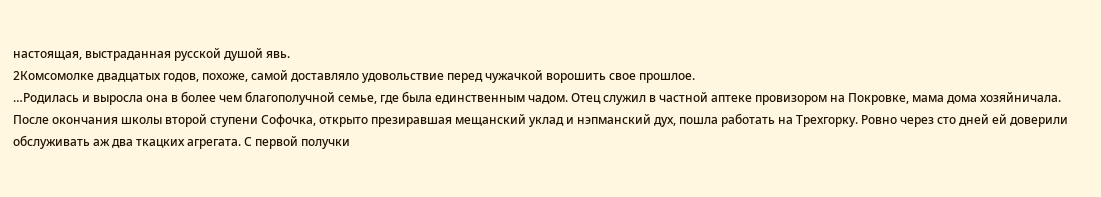настоящая, выстраданная русской душой явь.
2Комсомолке двадцатых годов, похоже, самой доставляло удовольствие перед чужачкой ворошить свое прошлое.
…Родилась и выросла она в более чем благополучной семье, где была единственным чадом. Отец служил в частной аптеке провизором на Покровке, мама дома хозяйничала. После окончания школы второй ступени Софочка, открыто презиравшая мещанский уклад и нэпманский дух, пошла работать на Трехгорку. Ровно через сто дней ей доверили обслуживать аж два ткацких агрегата. С первой получки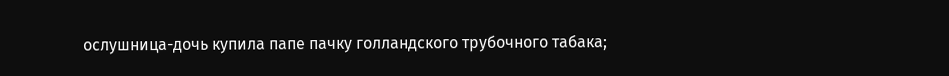ослушница-дочь купила папе пачку голландского трубочного табака;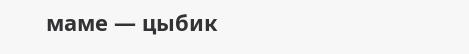маме — цыбик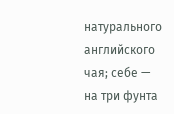натурального английского чая; себе — на три фунта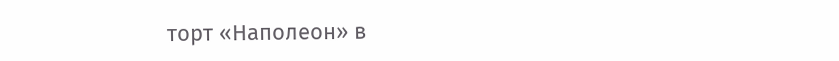торт «Наполеон» в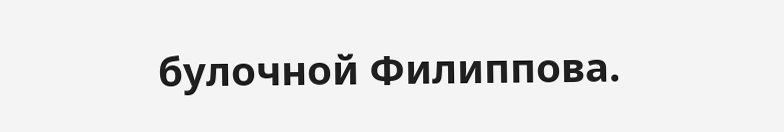булочной Филиппова.